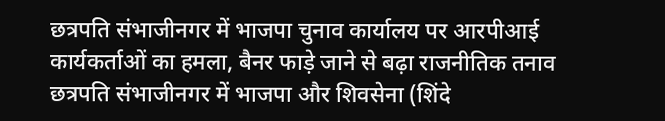छत्रपति संभाजीनगर में भाजपा चुनाव कार्यालय पर आरपीआई कार्यकर्ताओं का हमला, बैनर फाड़े जाने से बढ़ा राजनीतिक तनाव
छत्रपति संभाजीनगर में भाजपा और शिवसेना (शिंदे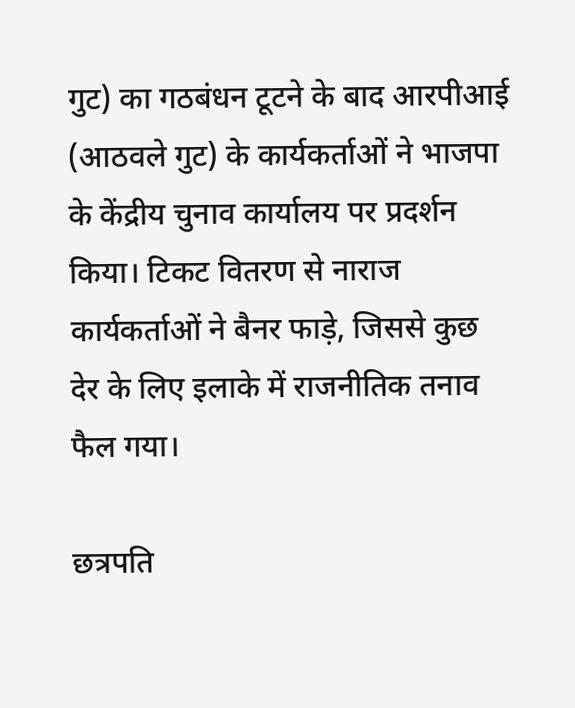गुट) का गठबंधन टूटने के बाद आरपीआई (आठवले गुट) के कार्यकर्ताओं ने भाजपा के केंद्रीय चुनाव कार्यालय पर प्रदर्शन किया। टिकट वितरण से नाराज कार्यकर्ताओं ने बैनर फाड़े, जिससे कुछ देर के लिए इलाके में राजनीतिक तनाव फैल गया।

छत्रपति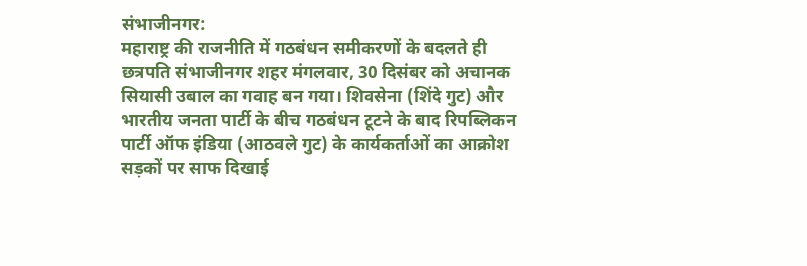संभाजीनगर:
महाराष्ट्र की राजनीति में गठबंधन समीकरणों के बदलते ही छत्रपति संभाजीनगर शहर मंगलवार, 30 दिसंबर को अचानक सियासी उबाल का गवाह बन गया। शिवसेना (शिंदे गुट) और भारतीय जनता पार्टी के बीच गठबंधन टूटने के बाद रिपब्लिकन पार्टी ऑफ इंडिया (आठवले गुट) के कार्यकर्ताओं का आक्रोश सड़कों पर साफ दिखाई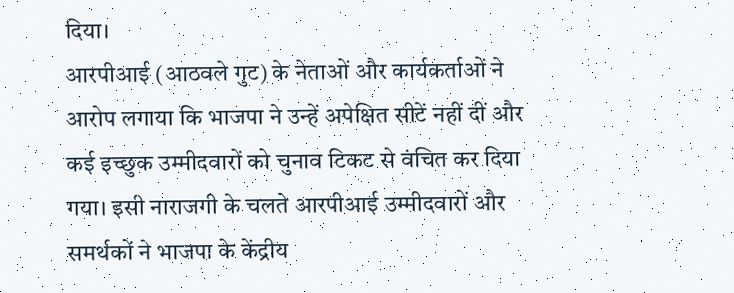दिया।
आरपीआई (आठवले गुट) के नेताओं और कार्यकर्ताओं ने आरोप लगाया कि भाजपा ने उन्हें अपेक्षित सीटें नहीं दीं और कई इच्छुक उम्मीदवारों को चुनाव टिकट से वंचित कर दिया गया। इसी नाराजगी के चलते आरपीआई उम्मीदवारों और समर्थकों ने भाजपा के केंद्रीय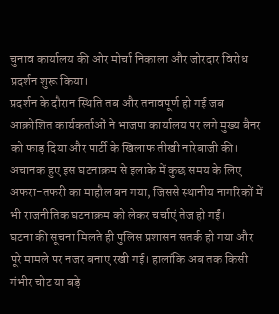चुनाव कार्यालय की ओर मोर्चा निकाला और जोरदार विरोध प्रदर्शन शुरू किया।
प्रदर्शन के दौरान स्थिति तब और तनावपूर्ण हो गई जब आक्रोशित कार्यकर्ताओं ने भाजपा कार्यालय पर लगे मुख्य बैनर को फाड़ दिया और पार्टी के खिलाफ तीखी नारेबाजी की। अचानक हुए इस घटनाक्रम से इलाके में कुछ समय के लिए अफरा-तफरी का माहौल बन गया, जिससे स्थानीय नागरिकों में भी राजनीतिक घटनाक्रम को लेकर चर्चाएं तेज हो गईं।
घटना की सूचना मिलते ही पुलिस प्रशासन सतर्क हो गया और पूरे मामले पर नजर बनाए रखी गई। हालांकि अब तक किसी गंभीर चोट या बड़े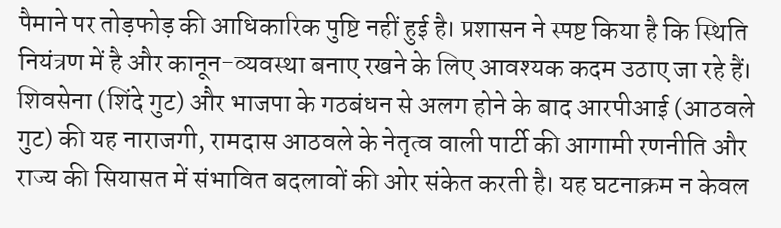पैमाने पर तोड़फोड़ की आधिकारिक पुष्टि नहीं हुई है। प्रशासन ने स्पष्ट किया है कि स्थिति नियंत्रण में है और कानून-व्यवस्था बनाए रखने के लिए आवश्यक कदम उठाए जा रहे हैं।
शिवसेना (शिंदे गुट) और भाजपा के गठबंधन से अलग होने के बाद आरपीआई (आठवले गुट) की यह नाराजगी, रामदास आठवले के नेतृत्व वाली पार्टी की आगामी रणनीति और राज्य की सियासत में संभावित बदलावों की ओर संकेत करती है। यह घटनाक्रम न केवल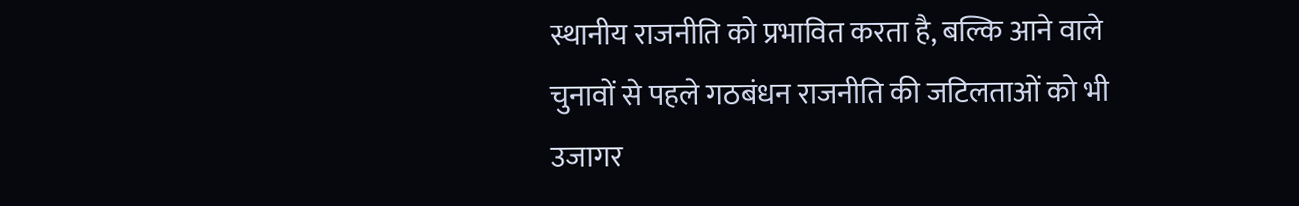स्थानीय राजनीति को प्रभावित करता है, बल्कि आने वाले चुनावों से पहले गठबंधन राजनीति की जटिलताओं को भी उजागर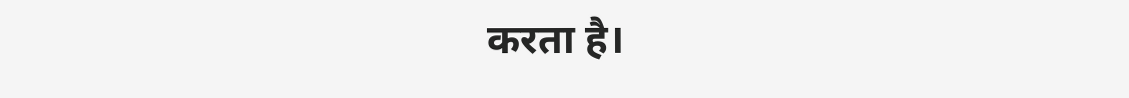करता है।